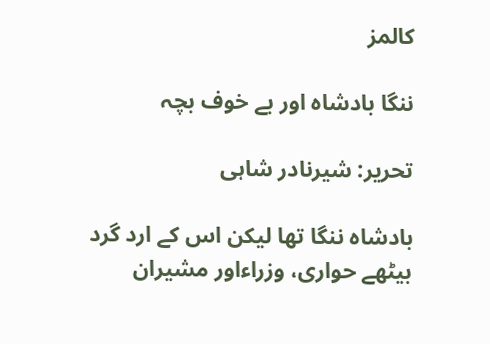کالمز

ننگا بادشاہ اور بے خوف بچہ

تحریر: شیرنادر شاہی

بادشاہ ننگا تھا لیکن اس کے ارد گرد بیٹھے حواری، وزراءاور مشیران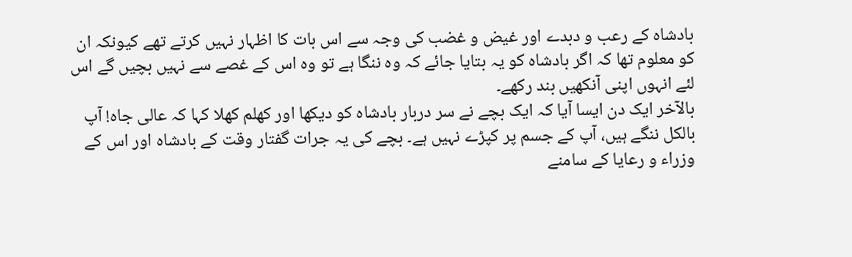بادشاہ کے رعب و دبدے اور غیض و غضب کی وجہ سے اس بات کا اظہار نہیں کرتے تھے کیونکہ ان کو معلوم تھا کہ اگر بادشاہ کو یہ بتایا جائے کہ وہ ننگا ہے تو وہ اس کے غصے سے نہیں بچیں گے اس لئے انہوں اپنی آنکھیں بند رکھے۔
بالآخر ایک دن ایسا آیا کہ ایک بچے نے سر دربار بادشاہ کو دیکھا اور کھلم کھلا کہا کہ عالی جاہ! آپ بالکل ننگے ہیں، آپ کے جسم پر کپڑے نہیں ہے۔ بچے کی یہ جرات گفتار وقت کے بادشاہ اور اس کے وزراء و رعایا کے سامنے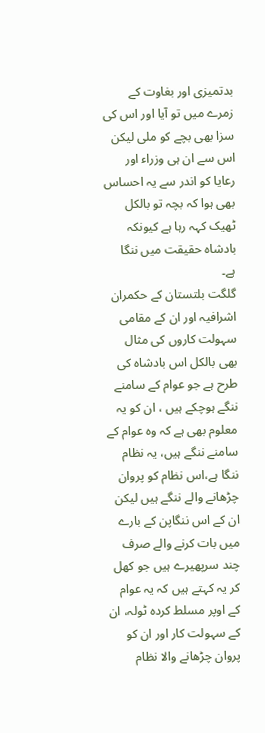بدتمیزی اور بغاوت کے زمرے میں تو آیا اور اس کی سزا بھی بچے کو ملی لیکن اس سے ان ہی وزراء اور رعایا کو اندر سے یہ احساس بھی ہوا کہ بچہ تو بالکل ٹھیک کہہ رہا ہے کیونکہ بادشاہ حقیقت میں ننگا ہے۔
گلگت بلتستان کے حکمران اشرافیہ اور ان کے مقامی سہولت کاروں کی مثال بھی بالکل اس بادشاہ کی طرح ہے جو عوام کے سامنے ننگے ہوچکے ہیں ، ان کو یہ معلوم بھی ہے کہ وہ عوام کے سامنے ننگے ہیں، یہ نظام ننگا ہے،اس نظام کو پروان چڑھانے والے ننگے ہیں لیکن ان کے اس ننگاپن کے بارے میں بات کرنے والے صرف چند سرپھیرے ہیں جو کھل کر یہ کہتے ہیں کہ یہ عوام کے اوپر مسلط کردہ ٹولہ، ان کے سہولت کار اور ان کو پروان چڑھانے والا نظام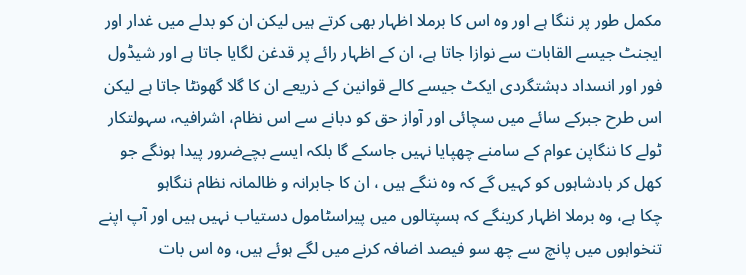مکمل طور پر ننگا ہے اور وہ اس کا برملا اظہار بھی کرتے ہیں لیکن ان کو بدلے میں غدار اور ایجنٹ جیسے القابات سے نوازا جاتا ہے، ان کے اظہار رائے پر قدغن لگایا جاتا ہے اور شیڈول فور اور انسداد دہشتگردی ایکٹ جیسے کالے قوانین کے ذریعے ان کا گلا گھونٹا جاتا ہے لیکن اس طرح جبرکے سائے میں سچائی اور آواز حق کو دبانے سے اس نظام، اشرافیہ، سہولتکار ٹولے کا ننگاپن عوام کے سامنے چھپایا نہیں جاسکے گا بلکہ ایسے بچےضرور پیدا ہونگے جو کھل کر بادشاہوں کو کہیں گے کہ وہ ننگے ہیں ، ان کا جابرانہ و ظالمانہ نظام ننگاہو
چکا ہے، وہ برملا اظہار کرینگے کہ ہسپتالوں میں پیراسٹامول دستیاب نہیں ہیں اور آپ اپنے تنخواہوں میں پانچ سے چھ سو فیصد اضافہ کرنے میں لگے ہوئے ہیں، وہ اس بات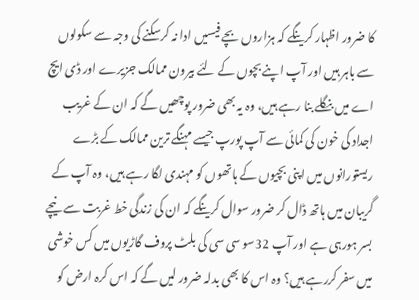کا ضرور اظہار کرینگے کہ ہزاروں بچے فیسیں ادا نہ کرسکنے کی وجہ سے سکولوں سے باہر ہیں اور آپ اپنے بچوں کے لئے بیرون ممالک جزیرے اور ڈی ایچ اے میں بنگلے بنا رہے ہیں، وہ یہ بھی ضرور پوچھیں گے کہ ان کے غریب اجداد کی خون کی کمائی سے آپ پورپ جیسے مہنگے ترین ممالک کے بڑے ریستورانوں میں اپنی بچیوں کے ہاتھوں کو مہندی لگا رہے ہیں، وہ آپ کے گریبان میں ہاتھ ڈال کر ضرور سوال کرینگے کہ ان کی زندگی خط غربت سے نیچے بسر ہورہی ہے اور آپ 32سو سی سی کی بلٹ پروف گاڑیوں میں کس خوشی میں سفر کررہے ہیں؟ وہ اس کا بھی بدلہ ضرور لیں گے کہ اس کرہ ارض کو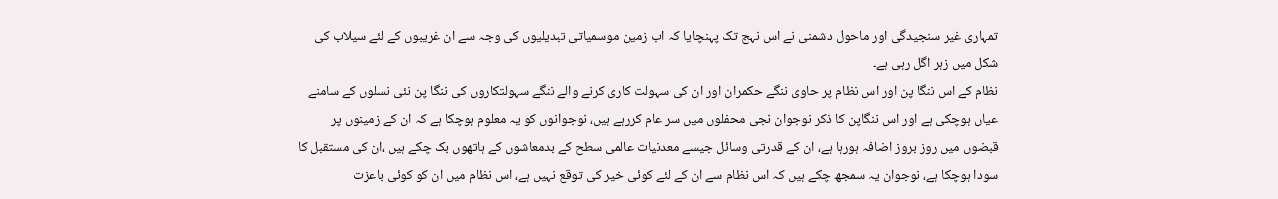تمہاری غیر سنجیدگی اور ماحول دشمنی نے اس نہج تک پہنچایا کہ اب زمین موسمیاتی تبدیلیوں کی وجہ سے ان غریبوں کے لئے سیلاب کی شکل میں زہر اگل رہی ہے۔
نظام کے اس ننگا پن اور اس نظام پر حاوی ننگے حکمران اور ان کی سہولت کاری کرنے والے ننگے سہولتکاروں کی ننگا پن نئی نسلوں کے سامنے عیاں ہوچکی ہے اور اس ننگاپن کا ذکر نوجوان نجی محفلوں میں سر عام کررہے ہیں، نوجوانوں کو یہ معلوم ہوچکا ہے کہ ان کے زمینوں پر قبضوں میں روز بروز اضافہ ہورہا ہے، ان کے قدرتی وسائل جیسے معدنیات عالمی سطح کے بدمعاشوں کے ہاتھوں بک چکے ہیں ،ان کی مستقبل کا سودا ہوچکا ہے، نوجوان یہ سمجھ چکے ہیں کہ اس نظام سے ان کے لئے کوئی خیر کی توقع نہیں ہے، اس نظام میں ان کو کوئی باعزت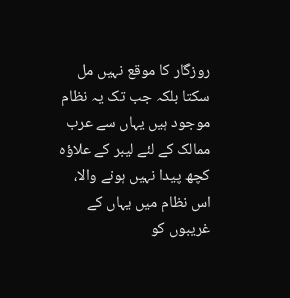روزگار کا موقع نہیں مل سکتا بلکہ جب تک یہ نظام موجود ہیں یہاں سے عرب ممالک کے لئے لیبر کے علاؤہ کچھ پیدا نہیں ہونے والا، اس نظام میں یہاں کے غریبوں کو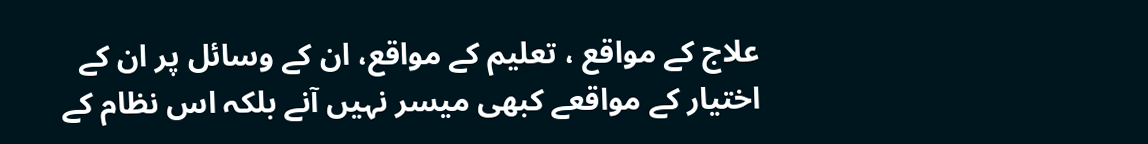علاج کے مواقع ، تعلیم کے مواقع، ان کے وسائل پر ان کے اختیار کے مواقعے کبھی میسر نہیں آنے بلکہ اس نظام کے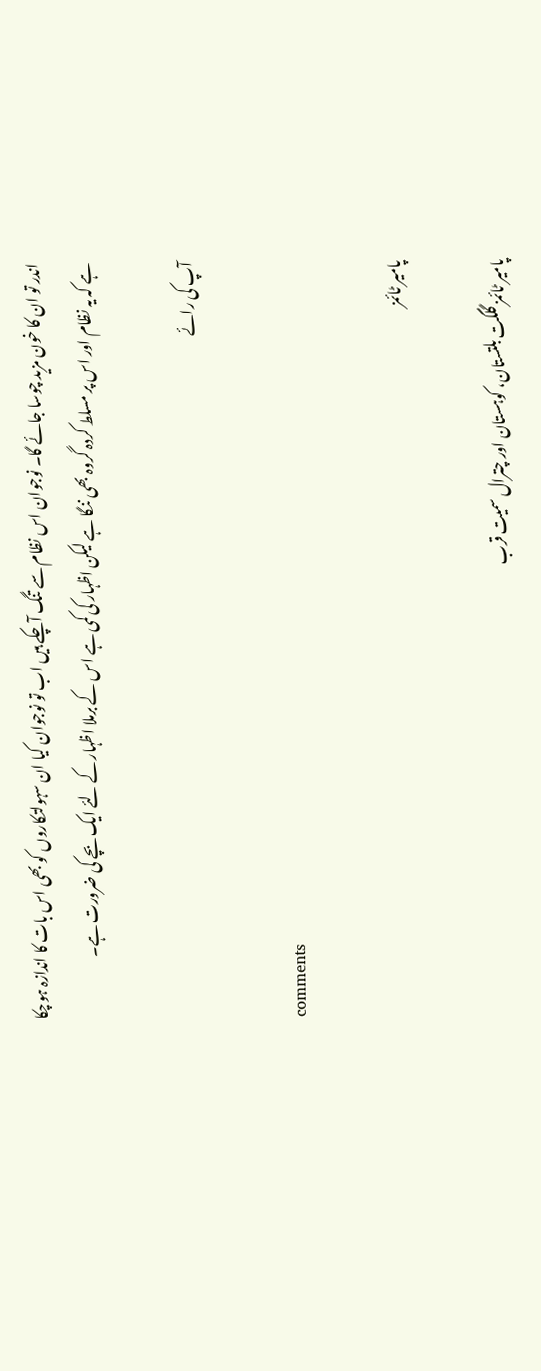اندر تو ان کا خون مزید چوسا جائے گا۔ نوجوان اس نظام سے تنگ آچکے ہیں اب تو نوجوان کیا ان سہولتکاروں کو بھی اس بات کا اندازہ ہوچکا ہے کہ یہ نظام اور اس پر مسلط کردہ گروہ بھی ننگا ہے لیکن اظہار کی کمی ہے اس کے برملا اظہار کے لئے ایک بچے کی ضرورت ہے۔

آپ کی رائے

comments

پامیر ٹائمز

پامیر ٹائمز گلگت بلتستان، کوہستان اور چترال سمیت قرب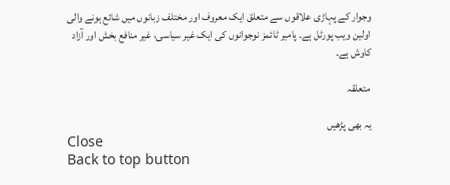وجوار کے پہاڑی علاقوں سے متعلق ایک معروف اور مختلف زبانوں میں شائع ہونے والی اولین ویب پورٹل ہے۔ پامیر ٹائمز نوجوانوں کی ایک غیر سیاسی، غیر منافع بخش اور آزاد کاوش ہے۔

متعلقہ

یہ بھی پڑھیں
Close
Back to top button